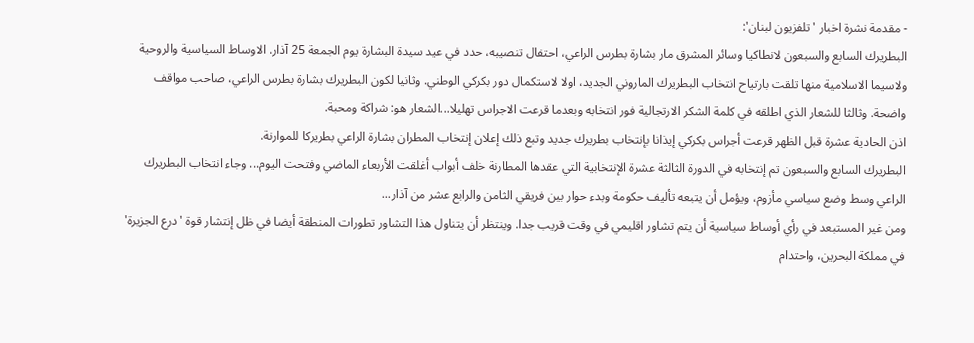- مقدمة نشرة اخبار 'تلفزيون لبنان':
البطريرك السابع والسبعون لانطاكيا وسائر المشرق مار بشارة بطرس الراعي، احتفال تنصيبه، حدد في عيد سيدة البشارة يوم الجمعة 25 آذار. الاوساط السياسية والروحية ولاسيما الاسلامية منها تلقت بارتياح انتخاب البطريرك الماروني الجديد، اولا لاستكمال دور بكركي الوطني. وثانيا لكون البطريرك بشارة بطرس الراعي، صاحب مواقف واضحة. وثالثا للشعار الذي اطلقه في كلمة الشكر الارتجالية فور انتخابه وبعدما قرعت الاجراس تهليلا...الشعار هو: شراكة ومحبة.
اذن الحادية عشرة قبل الظهر قرعت أجراس بكركي إيذانا بإنتخاب بطريرك جديد وتبع ذلك إعلان إنتخاب المطران بشارة الراعي بطريركا للموارنة.
البطريرك السابع والسبعون تم إنتخابه في الدورة الثالثة عشرة الإنتخابية التي عقدها المطارنة خلف أبواب أغلقت الأربعاء الماضي وفتحت اليوم... وجاء انتخاب البطريرك الراعي وسط وضع سياسي مأزوم، ويؤمل أن يتبعه تأليف حكومة وبدء حوار بين فريقي الثامن والرابع عشر من آذار...
ومن غير المستبعد في رأي أوساط سياسية أن يتم تشاور اقليمي في وقت قريب جدا. وينتظر أن يتناول هذا التشاور تطورات المنطقة أيضا في ظل إنتشار قوة 'درع الجزيرة' في مملكة البحرين، واحتدام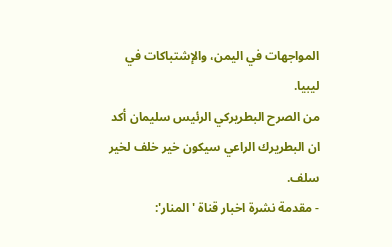المواجهات في اليمن، والإشتباكات في ليبيا.
من الصرح البطريركي الرئيس سليمان أكد ان البطريرك الراعي سيكون خير خلف لخير سلف.
- مقدمة نشرة اخبار قناة 'المنار':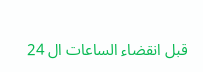قبل انقضاء الساعات ال 24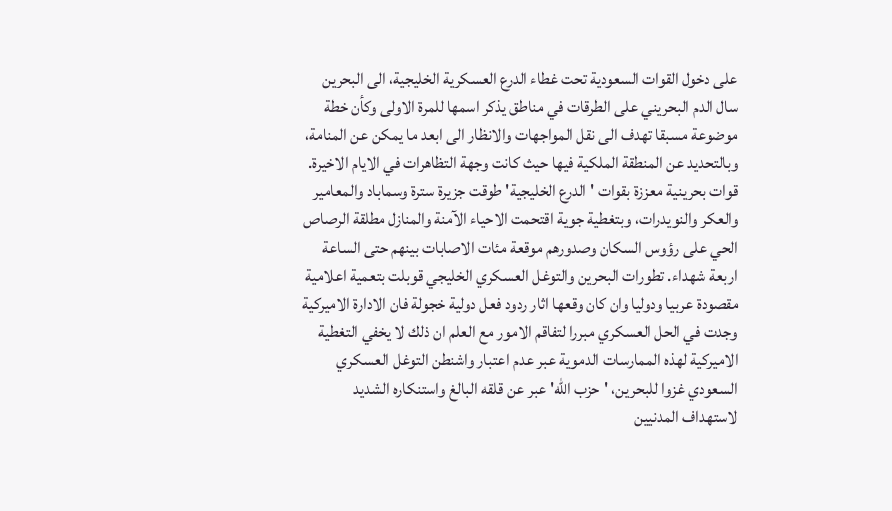على دخول القوات السعودية تحت غطاء الدرع العسكرية الخليجية، الى البحرين سال الدم البحريني على الطرقات في مناطق يذكر اسمها للمرة الاولى وكأن خطة موضوعة مسبقا تهدف الى نقل المواجهات والانظار الى ابعد ما يمكن عن المنامة، وبالتحديد عن المنطقة الملكية فيها حيث كانت وجهة التظاهرات في الايام الاخيرة.
قوات بحرينية معززة بقوات 'الدرع الخليجية' طوقت جزيرة سترة وسماباد والمعامير والعكر والنويدرات، وبتغطية جوية اقتحمت الاحياء الآمنة والمنازل مطلقة الرصاص الحي على رؤوس السكان وصدورهم موقعة مئات الاصابات بينهم حتى الساعة اربعة شهداء. تطورات البحرين والتوغل العسكري الخليجي قوبلت بتعمية اعلامية مقصودة عربيا ودوليا وان كان وقعها اثار ردود فعل دولية خجولة فان الادارة الاميركية وجدت في الحل العسكري مبررا لتفاقم الامور مع العلم ان ذلك لا يخفي التغطية الاميركية لهذه الممارسات الدموية عبر عدم اعتبار واشنطن التوغل العسكري السعودي غزوا للبحرين، 'حزب الله' عبر عن قلقه البالغ واستنكاره الشديد لاستهداف المدنيين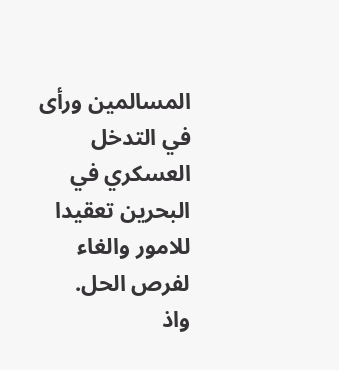المسالمين ورأى في التدخل العسكري في البحرين تعقيدا للامور والغاء لفرص الحل.
واذ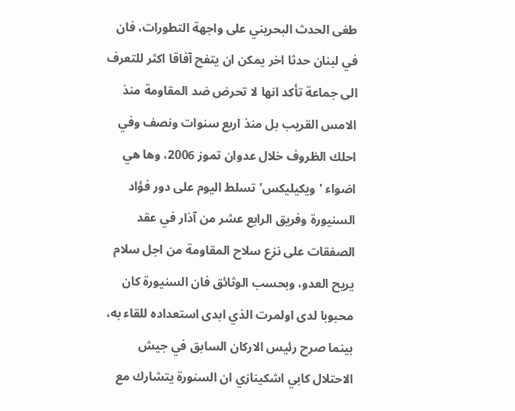طغى الحدث البحريني على واجهة التطورات، فان في لبنان حدثا اخر يمكن ان يتفح آفاقا اكثر للتعرف الى جماعة تأكد انها لا تحرض ضد المقاومة منذ الامس القريب بل منذ اربع سنوات ونصف وفي احلك الظروف خلال عدوان تموز 2006، وها هي اضواء 'ويكيليكس' تسلط اليوم على دور فؤاد السنيورة وفريق الرابع عشر من آذار في عقد الصفقات على نزع سلاح المقاومة من اجل سلام يريح العدو، وبحسب الوثائق فان السنيورة كان محبوبا لدى اولمرت الذي ابدى استعداده للقاء به، بينما صرح رئيس الاركان السابق في جيش الاحتلال كابي اشكينازي ان السنورة يتشارك مع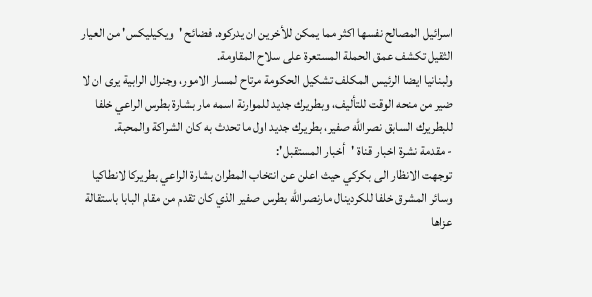اسرائيل المصالح نفسها اكثر مما يمكن للأخرين ان يدركوه. فضائح 'ويكيليكس' من العيار الثقيل تكشف عمق الحملة المستعرة على سلاح المقاومة.
ولبنانيا ايضا الرئيس المكلف تشكيل الحكومة مرتاح لمسار الامور، وجنرال الرابية يرى ان لا ضير من منحه الوقت للتأليف، وبطريرك جديد للموارنة اسمه مار بشارة بطرس الراعي خلفا للبطريرك السابق نصرالله صفير، بطريرك جديد اول ما تحدث به كان الشراكة والمحبة.
- مقدمة نشرة اخبار قناة 'أخبار المستقبل':
توجهت الانظار الى بكركي حيث اعلن عن انتخاب المطران بشارة الراعي بطريركا لانطاكيا وسائر المشرق خلفا للكردينال مارنصرالله بطرس صفير الذي كان تقدم من مقام البابا باستقالة عزاها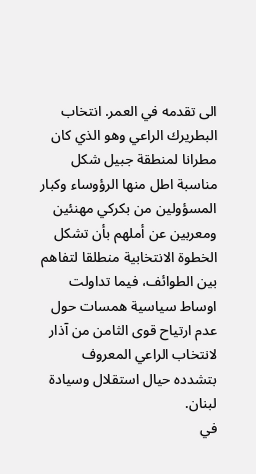الى تقدمه في العمر. انتخاب البطريرك الراعي وهو الذي كان مطرانا لمنطقة جبيل شكل مناسبة اطل منها الرؤوساء وكبار المسؤولين من بكركي مهنئين ومعربين عن أملهم بأن تشكل الخطوة الانتخابية منطلقا لتفاهم بين الطوائف، فيما تداولت اوساط سياسية همسات حول عدم ارتياح قوى الثامن من آذار لانتخاب الراعي المعروف بتشدده حيال استقلال وسيادة لبنان.
في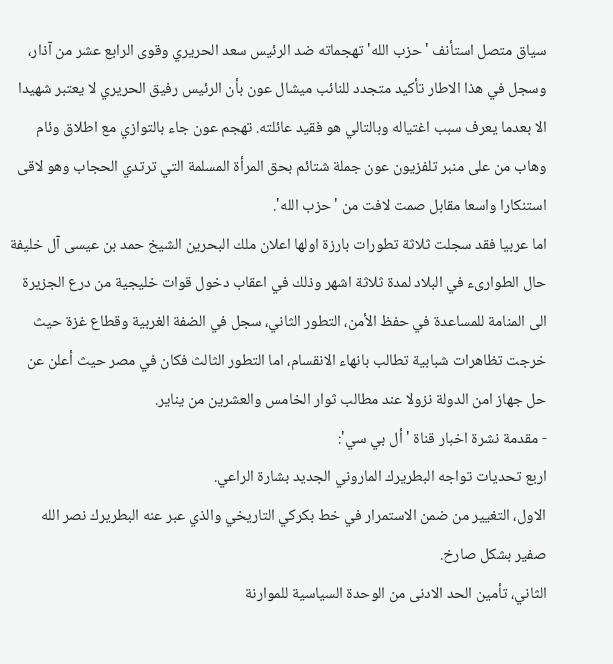سياق متصل استأنف 'حزب الله' تهجماته ضد الرئيس سعد الحريري وقوى الرابع عشر من آذار، وسجل في هذا الاطار تأكيد متجدد للنائب ميشال عون بأن الرئيس رفيق الحريري لا يعتبر شهيدا الا بعدما يعرف سبب اغتياله وبالتالي هو فقيد عائلته. تهجم عون جاء بالتوازي مع اطلاق وئام وهاب من على منبر تلفزيون عون جملة شتائم بحق المرأة المسلمة التي ترتدي الحجاب وهو لاقى استنكارا واسعا مقابل صمت لافت من 'حزب الله'.
اما عربيا فقد سجلت ثلاثة تطورات بارزة اولها اعلان ملك البحرين الشيخ حمد بن عيسى آل خليفة حال الطوارىء في البلاد لمدة ثلاثة اشهر وذلك في اعقاب دخول قوات خليجية من درع الجزيرة الى المنامة للمساعدة في حفظ الأمن، التطور الثاني، سجل في الضفة الغربية وقطاع غزة حيث خرجت تظاهرات شبابية تطالب بانهاء الانقسام، اما التطور الثالث فكان في مصر حيث أعلن عن حل جهاز امن الدولة نزولا عند مطالب ثوار الخامس والعشرين من يناير.
- مقدمة نشرة اخبار قناة 'أل بي سي':
اربع تحديات تواجه البطريرك الماروني الجديد بشارة الراعي.
الاول، التغيير من ضمن الاستمرار في خط بكركي التاريخي والذي عبر عنه البطريرك نصر الله صفير بشكل صارخ.
الثاني، تأمين الحد الادنى من الوحدة السياسية للموارنة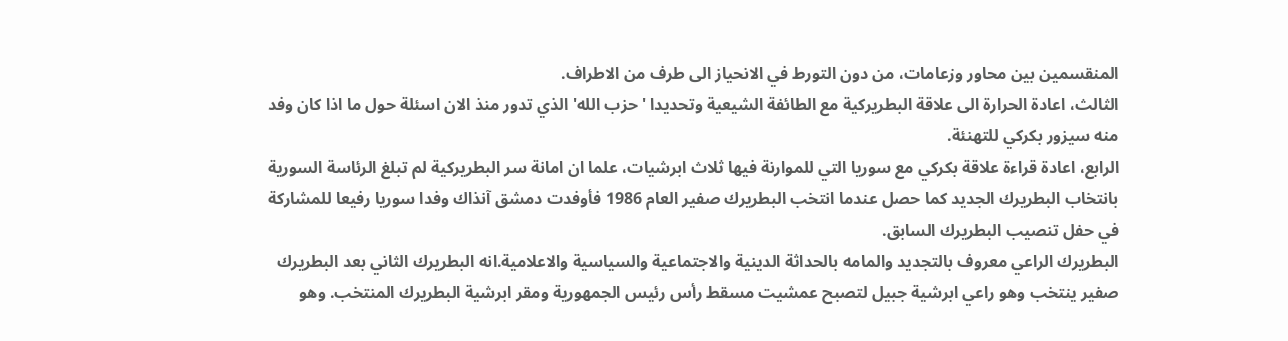المنقسمين بين محاور وزعامات، من دون التورط في الانحياز الى طرف من الاطراف.
الثالث، اعادة الحرارة الى علاقة البطريركية مع الطائفة الشيعية وتحديدا 'حزب الله' الذي تدور منذ الان اسئلة حول ما اذا كان وفد منه سيزور بكركي للتهنئة.
الرابع، اعادة قراءة علاقة بكركي مع سوريا التي للموارنة فيها ثلاث ابرشيات، علما ان امانة سر البطريركية لم تبلغ الرئاسة السورية بانتخاب البطريرك الجديد كما حصل عندما انتخب البطريرك صفير العام 1986 فأوفدت دمشق آنذاك وفدا سوريا رفيعا للمشاركة في حفل تنصيب البطريرك السابق.
البطريرك الراعي معروف بالتجديد والمامه بالحداثة الدينية والاجتماعية والسياسية والاعلامية.انه البطريرك الثاني بعد البطريرك صفير ينتخب وهو راعي ابرشية جبيل لتصبح عمشيت مسقط رأس رئيس الجمهورية ومقر ابرشية البطريرك المنتخب. وهو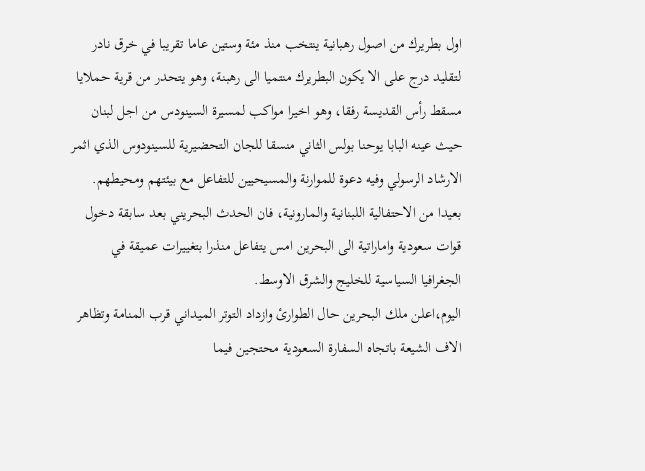اول بطريرك من اصول رهبانية ينتخب منذ مئة وستين عاما تقريبا في خرق نادر لتقليد درج على الا يكون البطريرك منتميا الى رهبنة، وهو يتحدر من قرية حملايا مسقط رأس القديسة رفقا، وهو اخيرا مواكب لمسيرة السينودس من اجل لبنان حيث عينه البابا يوحنا بولس الثاني منسقا للجان التحضيرية للسينودوس الذي اثمر الارشاد الرسولي وفيه دعوة للموارنة والمسيحيين للتفاعل مع بيئتهم ومحيطهم.
بعيدا من الاحتفالية اللبنانية والمارونية، فان الحدث البحريني بعد سابقة دخول قوات سعودية واماراتية الى البحرين امس يتفاعل منذرا بتغييرات عميقة في الجغرافيا السياسية للخليج والشرق الاوسط.
اليوم،اعلن ملك البحرين حال الطوارئ وازداد التوتر الميداني قرب المنامة وتظاهر الاف الشيعة باتجاه السفارة السعودية محتجين فيما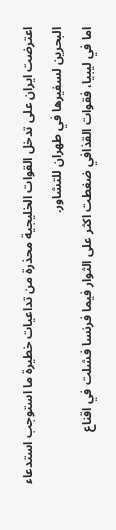اعترضت ايران على تدخل القوات الخليجية محذرة من تداعيات خطيرة ما استوجب استدعاء البحرين لسفيرها في طهران للتشاور.
اما في ليبيا، فقوات القذافي ضغطت اكثر على الثوار فيما فرنسا فشلت في اقناع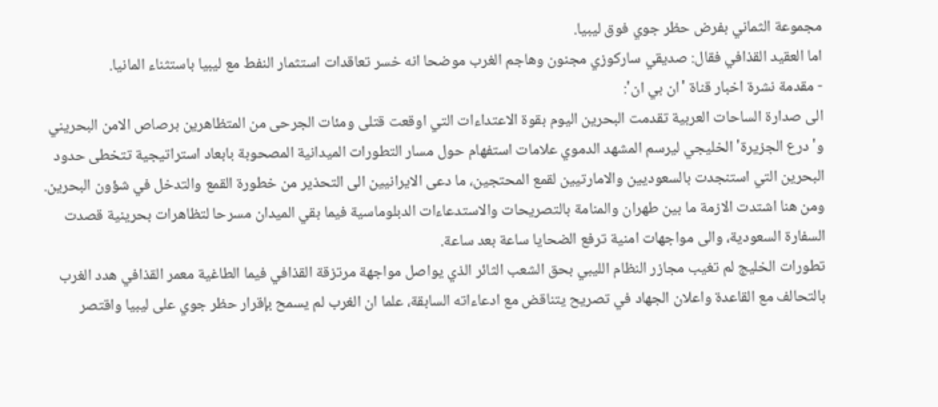مجموعة الثماني بفرض حظر جوي فوق ليبيا.
اما العقيد القذافي فقال: صديقي ساركوزي مجنون وهاجم الغرب موضحا انه خسر تعاقدات استثمار النفط مع ليبيا باستثناء المانيا.
- مقدمة نشرة اخبار قناة 'ان بي ان':
الى صدارة الساحات العربية تقدمت البحرين اليوم بقوة الاعتداءات التي اوقعت قتلى ومئات الجرحى من المتظاهرين برصاص الامن البحريني و'درع الجزيرة' الخليجي ليرسم المشهد الدموي علامات استفهام حول مسار التطورات الميدانية المصحوبة بابعاد استراتيجية تتخطى حدود البحرين التي استنجدت بالسعوديين والامارتيين لقمع المحتجين، ما دعى الايرانيين الى التحذير من خطورة القمع والتدخل في شؤون البحرين. ومن هنا اشتدت الازمة ما بين طهران والمنامة بالتصريحات والاستدعاءات الدبلوماسية فيما بقي الميدان مسرحا لتظاهرات بحرينية قصدت السفارة السعودية، والى مواجهات امنية ترفع الضحايا ساعة بعد ساعة.
تطورات الخليج لم تغيب مجازر النظام الليبي بحق الشعب الثائر الذي يواصل مواجهة مرتزقة القذافي فيما الطاغية معمر القذافي هدد الغرب بالتحالف مع القاعدة واعلان الجهاد في تصريح يتناقض مع ادعاءاته السابقة، علما ان الغرب لم يسمح بإقرار حظر جوي على ليبيا واقتصر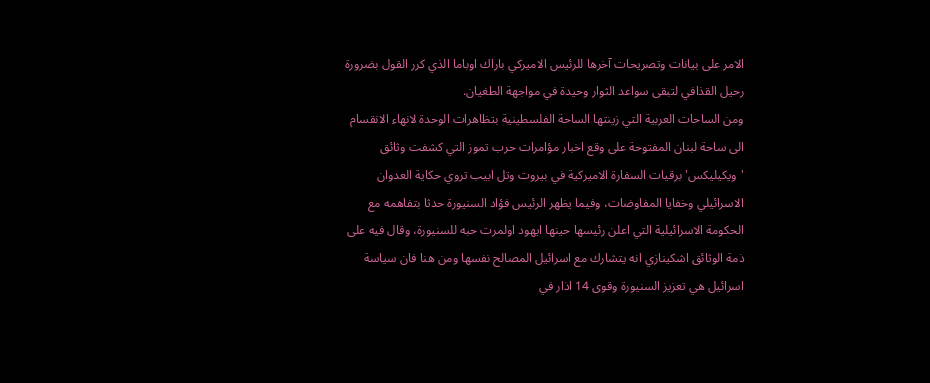الامر على بيانات وتصريحات آخرها للرئيس الاميركي باراك اوباما الذي كرر القول بضرورة رحيل القذافي لتبقى سواعد الثوار وحيدة في مواجهة الطغيان.
ومن الساحات العربية التي زينتها الساحة الفلسطينية بتظاهرات الوحدة لانهاء الانقسام الى ساحة لبنان المفتوحة على وقع اخبار مؤامرات حرب تموز التي كشفت وثائق 'ويكيليكس' برقيات السفارة الاميركية في بيروت وتل ابيب تروي حكاية العدوان الاسرائيلي وخفايا المفاوضات، وفيما يظهر الرئيس فؤاد السنيورة حدثا بتفاهمه مع الحكومة الاسرائيلية التي اعلن رئيسها حينها ايهود اولمرت حبه للسنيورة، وقال فيه على ذمة الوثائق اشكينازي انه يتشارك مع اسرائيل المصالح نفسها ومن هنا فان سياسة اسرائيل هي تعزيز السنيورة وقوى 14 اذار في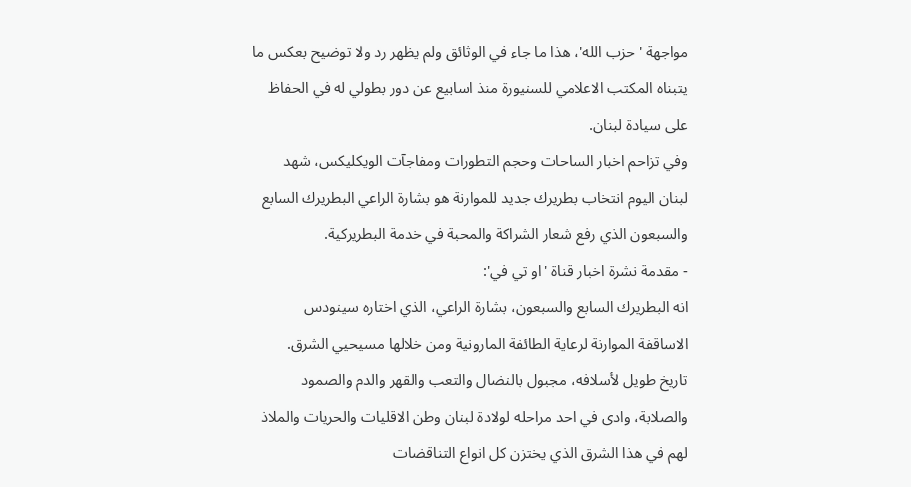مواجهة 'حزب الله'، هذا ما جاء في الوثائق ولم يظهر رد ولا توضيح بعكس ما يتبناه المكتب الاعلامي للسنيورة منذ اسابيع عن دور بطولي له في الحفاظ على سيادة لبنان.
وفي تزاحم اخبار الساحات وحجم التطورات ومفاجآت الويكليكس، شهد لبنان اليوم انتخاب بطريرك جديد للموارنة هو بشارة الراعي البطريرك السابع والسبعون الذي رفع شعار الشراكة والمحبة في خدمة البطريركية.
- مقدمة نشرة اخبار قناة 'او تي في':
انه البطريرك السابع والسبعون، بشارة الراعي، الذي اختاره سينودس الاساقفة الموارنة لرعاية الطائفة المارونية ومن خلالها مسيحيي الشرق.
تاريخ طويل لأسلافه، مجبول بالنضال والتعب والقهر والدم والصمود والصلابة، وادى في احد مراحله لولادة لبنان وطن الاقليات والحريات والملاذ لهم في هذا الشرق الذي يختزن كل انواع التناقضات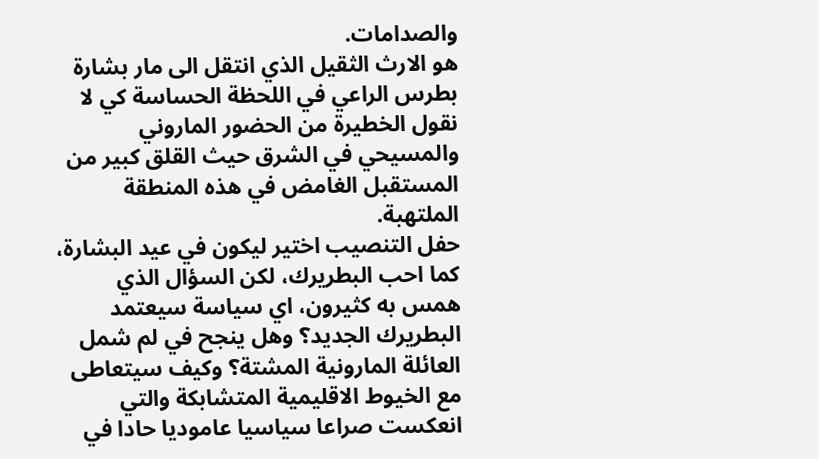والصدامات.
هو الارث الثقيل الذي انتقل الى مار بشارة بطرس الراعي في اللحظة الحساسة كي لا نقول الخطيرة من الحضور الماروني والمسيحي في الشرق حيث القلق كبير من المستقبل الغامض في هذه المنطقة الملتهبة.
حفل التنصيب اختير ليكون في عيد البشارة، كما احب البطريرك، لكن السؤال الذي همس به كثيرون، اي سياسة سيعتمد البطريرك الجديد؟ وهل ينجح في لم شمل العائلة المارونية المشتة؟ وكيف سيتعاطى مع الخيوط الاقليمية المتشابكة والتي انعكست صراعا سياسيا عاموديا حادا في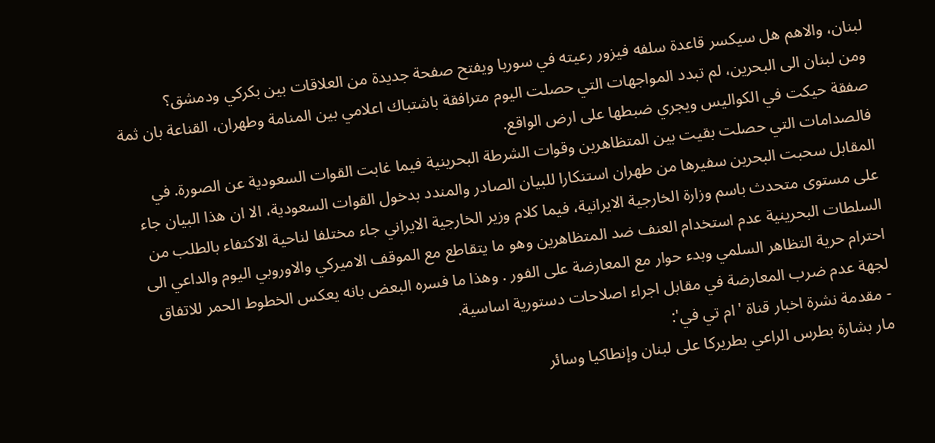لبنان، والاهم هل سيكسر قاعدة سلفه فيزور رعيته في سوريا ويفتح صفحة جديدة من العلاقات بين بكركي ودمشق؟
ومن لبنان الى البحرين، لم تبدد المواجهات التي حصلت اليوم مترافقة باشتباك اعلامي بين المنامة وطهران، القناعة بان ثمة صفقة حيكت في الكواليس ويجري ضبطها على ارض الواقع.
فالصدامات التي حصلت بقيت بين المتظاهرين وقوات الشرطة البحرينية فيما غابت القوات السعودية عن الصورة. في المقابل سحبت البحرين سفيرها من طهران استنكارا للبيان الصادر والمندد بدخول القوات السعودية، الا ان هذا البيان جاء على مستوى متحدث باسم وزارة الخارجية الايرانية، فيما كلام وزير الخارجية الايراني جاء مختلفا لناحية الاكتفاء بالطلب من السلطات البحرينية عدم استخدام العنف ضد المتظاهرين وهو ما يتقاطع مع الموقف الاميركي والاوروبي اليوم والداعي الى احترام حرية التظاهر السلمي وبدء حوار مع المعارضة على الفور . وهذا ما فسره البعض بانه يعكس الخطوط الحمر للاتفاق لجهة عدم ضرب المعارضة في مقابل اجراء اصلاحات دستورية اساسية.
- مقدمة نشرة اخبار قناة 'ام تي في':
مار بشارة بطرس الراعي بطريركا على لبنان وإنطاكيا وسائر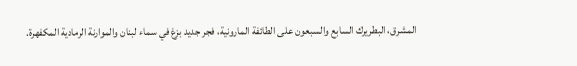المشرق، البطريرك السابع والسبعون على الطائفة المارونية، فجر جديد بزغ في سماء لبنان والموارنة الرمادية المكفهرة.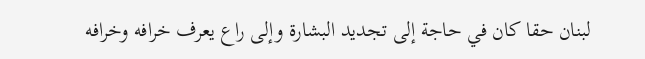لبنان حقا كان في حاجة إلى تجديد البشارة وإلى راع يعرف خرافه وخرافه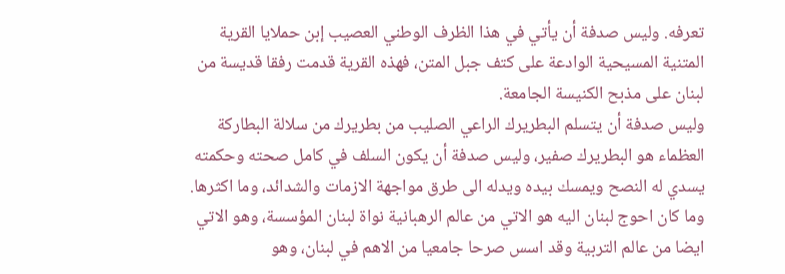تعرفه. وليس صدفة أن يأتي في هذا الظرف الوطني العصيب إبن حملايا القرية المتنية المسيحية الوادعة على كتف جبل المتن، فهذه القرية قدمت رفقا قديسة من لبنان على مذبح الكنيسة الجامعة.
وليس صدفة أن يتسلم البطريرك الراعي الصليب من بطريرك من سلالة البطاركة العظماء هو البطريرك صفير، وليس صدفة أن يكون السلف في كامل صحته وحكمته يسدي له النصح ويمسك بيده ويدله الى طرق مواجهة الازمات والشدائد، وما اكثرها.
وما كان احوج لبنان اليه هو الاتي من عالم الرهبانية نواة لبنان المؤسسة، وهو الاتي ايضا من عالم التربية وقد اسس صرحا جامعيا من الاهم في لبنان، وهو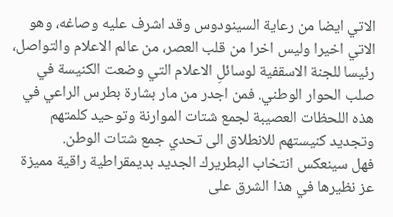الاتي ايضا من رعاية السينودوس وقد اشرف عليه وصاغه، وهو الاتي اخيرا وليس اخرا من قلب العصر، من عالم الاعلام والتواصل، رئيسا للجنة الاسقفية لوسائلِ الاعلام التي وضعت الكنيسة في صلب الحوار الوطني. فمن اجدر من مار بشارة بطرس الراعي في هذه اللحظات العصيبة لجمع شتات الموارنة وتوحيد كلمتهم وتجديد كنيستهم للانطلاق الى تحدي جمع شتات الوطن.
فهل سينعكس انتخاب البطريرك الجديد بديمقراطية راقية مميزة عز نظيرها في هذا الشرق على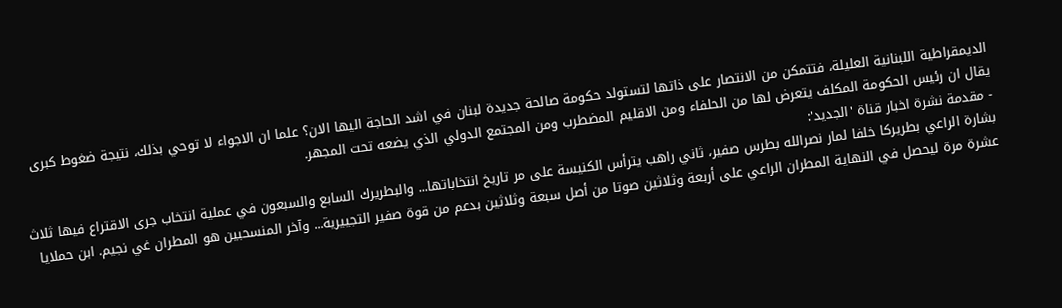الديمقراطية اللبنانية العليلة، فتتمكن من الانتصار على ذاتها لتستولد حكومة صالحة جديدة لبنان في اشد الحاجة اليها الان؟ علما ان الاجواء لا توحي بذلك، نتيجة ضغوط كبرى يقال ان رئيس الحكومة المكلف يتعرض لها من الحلفاء ومن الاقليم المضطرب ومن المجتمع الدولي الذي يضعه تحت المجهر.
- مقدمة نشرة اخبار قناة 'الجديد':
بشارة الراعي بطريركا خلفا لمار نصرالله بطرس صفير، ثاني راهب يترأس الكنيسة على مر تاريخ انتخاباتها... والبطريرك السابع والسبعون في عملية انتخاب جرى الاقتراع فيها ثلاث عشرة مرة ليحصل في النهاية المطران الراعي على أربعة وثلاثين صوتا من أصل سبعة وثلاثين بدعم من قوة صفير التجييرية... وآخر المنسحبين هو المطران غي نجيم. ابن حملايا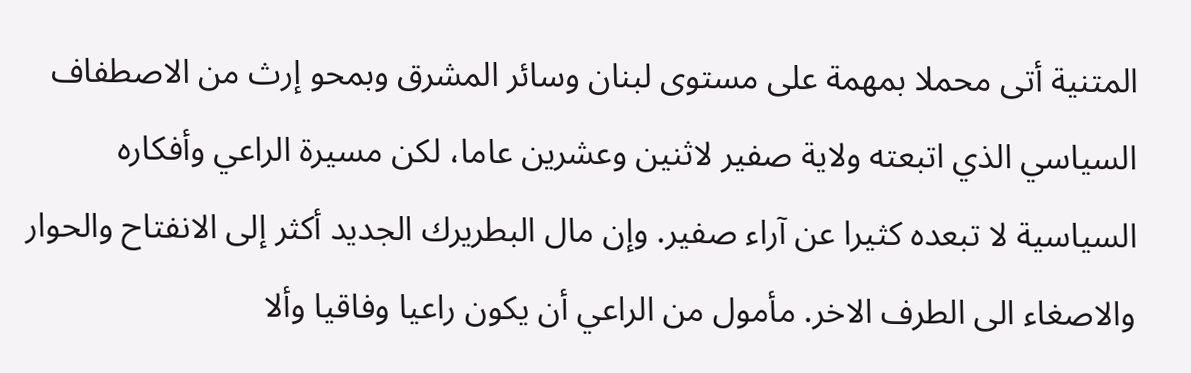المتنية أتى محملا بمهمة على مستوى لبنان وسائر المشرق وبمحو إرث من الاصطفاف السياسي الذي اتبعته ولاية صفير لاثنين وعشرين عاما، لكن مسيرة الراعي وأفكاره السياسية لا تبعده كثيرا عن آراء صفير. وإن مال البطريرك الجديد أكثر إلى الانفتاح والحوار والاصغاء الى الطرف الاخر. مأمول من الراعي أن يكون راعيا وفاقيا وألا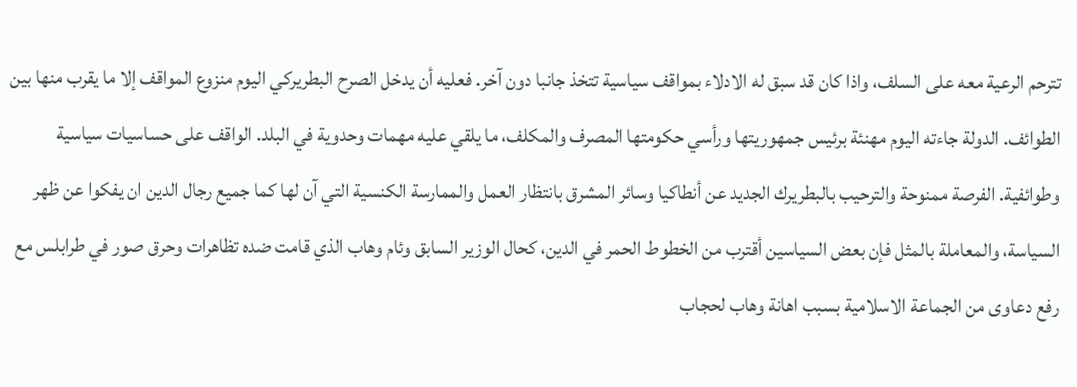تترحم الرعية معه على السلف، واذا كان قد سبق له الادلاء بمواقف سياسية تتخذ جانبا دون آخر. فعليه أن يدخل الصرح البطريركي اليوم منزوع المواقف إلا ما يقرب منها بين الطوائف. الدولة جاءته اليوم مهنئة برئيس جمهوريتها ورأسي حكومتها المصرف والمكلف، ما يلقي عليه مهمات وحدوية في البلد. الواقف على حساسيات سياسية وطوائفية. الفرصة ممنوحة والترحيب بالبطريرك الجديد عن أنطاكيا وسائر المشرق بانتظار العمل والممارسة الكنسية التي آن لها كما جميع رجال الدين ان يفكوا عن ظهر السياسة، والمعاملة بالمثل فإن بعض السياسين أقترب من الخطوط الحمر في الدين، كحال الوزير السابق وئام وهاب الذي قامت ضده تظاهرات وحرق صور في طرابلس مع رفع دعاوى من الجماعة الاسلامية بسبب اهانة وهاب لحجاب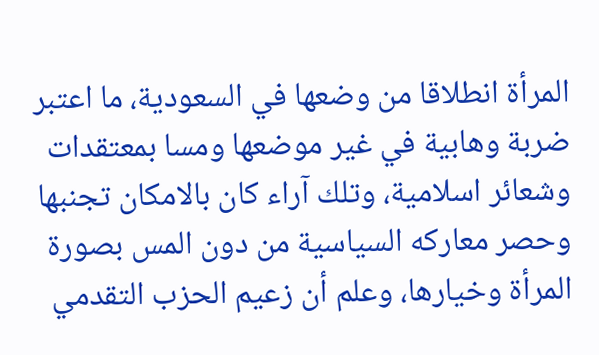المرأة انطلاقا من وضعها في السعودية، ما اعتبر ضربة وهابية في غير موضعها ومسا بمعتقدات وشعائر اسلامية، وتلك آراء كان بالامكان تجنبها وحصر معاركه السياسية من دون المس بصورة المرأة وخيارها، وعلم أن زعيم الحزب التقدمي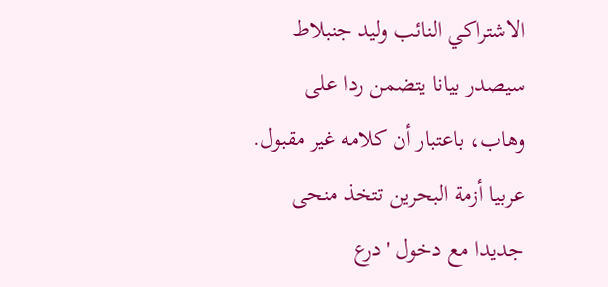الاشتراكي النائب وليد جنبلاط سيصدر بيانا يتضمن ردا على وهاب، باعتبار أن كلامه غير مقبول.
عربيا أزمة البحرين تتخذ منحى جديدا مع دخول 'درع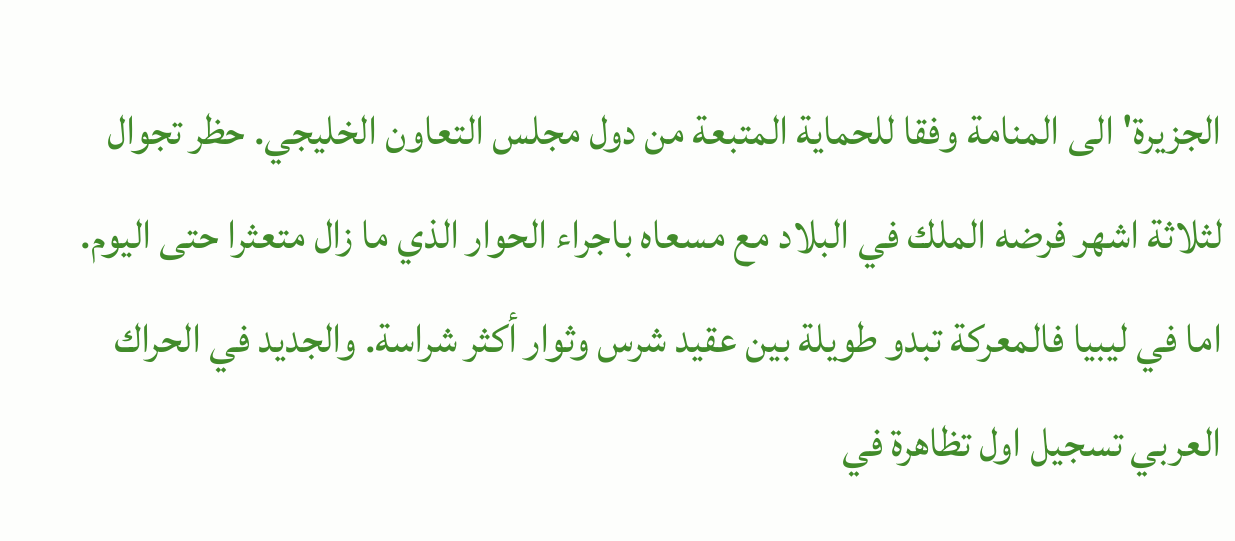الجزيرة' الى المنامة وفقا للحماية المتبعة من دول مجلس التعاون الخليجي. حظر تجوال لثلاثة اشهر فرضه الملك في البلاد مع مسعاه باجراء الحوار الذي ما زال متعثرا حتى اليوم. اما في ليبيا فالمعركة تبدو طويلة بين عقيد شرس وثوار أكثر شراسة. والجديد في الحراك العربي تسجيل اول تظاهرة في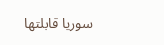سوريا قابلتها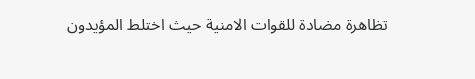تظاهرة مضادة للقوات الامنية حيث اختلط المؤيدون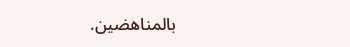بالمناهضين.